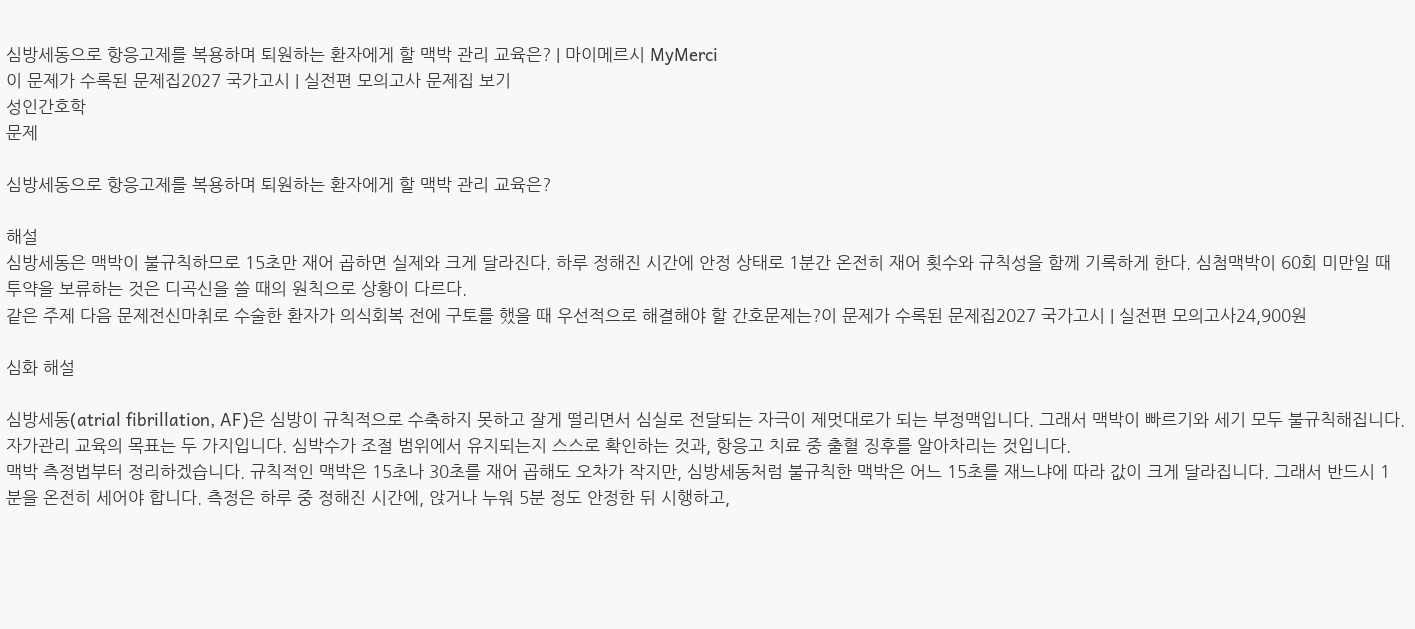심방세동으로 항응고제를 복용하며 퇴원하는 환자에게 할 맥박 관리 교육은? | 마이메르시 MyMerci
이 문제가 수록된 문제집2027 국가고시 | 실전편 모의고사 문제집 보기
성인간호학
문제

심방세동으로 항응고제를 복용하며 퇴원하는 환자에게 할 맥박 관리 교육은?

해설
심방세동은 맥박이 불규칙하므로 15초만 재어 곱하면 실제와 크게 달라진다. 하루 정해진 시간에 안정 상태로 1분간 온전히 재어 횟수와 규칙성을 함께 기록하게 한다. 심첨맥박이 60회 미만일 때 투약을 보류하는 것은 디곡신을 쓸 때의 원칙으로 상황이 다르다.
같은 주제 다음 문제전신마취로 수술한 환자가 의식회복 전에 구토를 했을 때 우선적으로 해결해야 할 간호문제는?이 문제가 수록된 문제집2027 국가고시 | 실전편 모의고사24,900원

심화 해설

심방세동(atrial fibrillation, AF)은 심방이 규칙적으로 수축하지 못하고 잘게 떨리면서 심실로 전달되는 자극이 제멋대로가 되는 부정맥입니다. 그래서 맥박이 빠르기와 세기 모두 불규칙해집니다. 자가관리 교육의 목표는 두 가지입니다. 심박수가 조절 범위에서 유지되는지 스스로 확인하는 것과, 항응고 치료 중 출혈 징후를 알아차리는 것입니다.
맥박 측정법부터 정리하겠습니다. 규칙적인 맥박은 15초나 30초를 재어 곱해도 오차가 작지만, 심방세동처럼 불규칙한 맥박은 어느 15초를 재느냐에 따라 값이 크게 달라집니다. 그래서 반드시 1분을 온전히 세어야 합니다. 측정은 하루 중 정해진 시간에, 앉거나 누워 5분 정도 안정한 뒤 시행하고,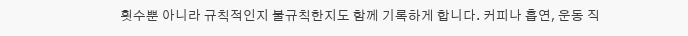횟수뿐 아니라 규칙적인지 불규칙한지도 함께 기록하게 합니다. 커피나 흡연, 운동 직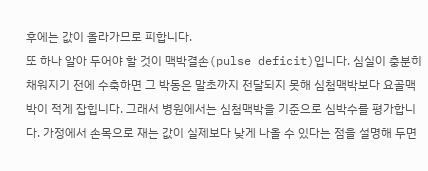후에는 값이 올라가므로 피합니다.
또 하나 알아 두어야 할 것이 맥박결손(pulse deficit)입니다. 심실이 충분히 채워지기 전에 수축하면 그 박동은 말초까지 전달되지 못해 심첨맥박보다 요골맥박이 적게 잡힙니다. 그래서 병원에서는 심첨맥박을 기준으로 심박수를 평가합니다. 가정에서 손목으로 재는 값이 실제보다 낮게 나올 수 있다는 점을 설명해 두면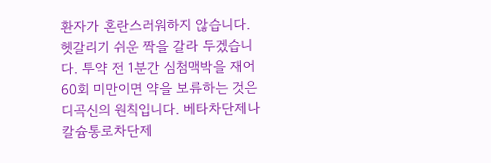환자가 혼란스러워하지 않습니다.
헷갈리기 쉬운 짝을 갈라 두겠습니다. 투약 전 1분간 심첨맥박을 재어 60회 미만이면 약을 보류하는 것은 디곡신의 원칙입니다. 베타차단제나 칼슘통로차단제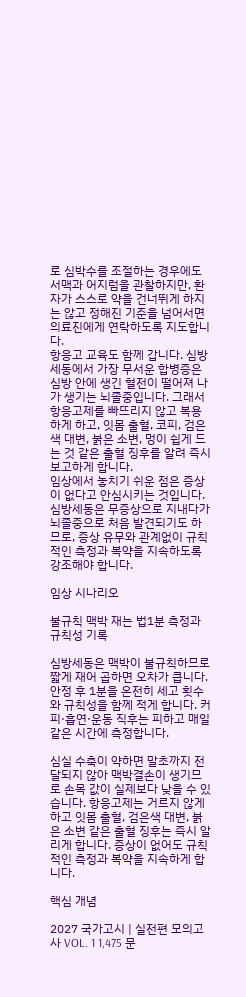로 심박수를 조절하는 경우에도 서맥과 어지럼을 관찰하지만, 환자가 스스로 약을 건너뛰게 하지는 않고 정해진 기준을 넘어서면 의료진에게 연락하도록 지도합니다.
항응고 교육도 함께 갑니다. 심방세동에서 가장 무서운 합병증은 심방 안에 생긴 혈전이 떨어져 나가 생기는 뇌졸중입니다. 그래서 항응고제를 빠뜨리지 않고 복용하게 하고, 잇몸 출혈, 코피, 검은색 대변, 붉은 소변, 멍이 쉽게 드는 것 같은 출혈 징후를 알려 즉시 보고하게 합니다.
임상에서 놓치기 쉬운 점은 증상이 없다고 안심시키는 것입니다. 심방세동은 무증상으로 지내다가 뇌졸중으로 처음 발견되기도 하므로, 증상 유무와 관계없이 규칙적인 측정과 복약을 지속하도록 강조해야 합니다.

임상 시나리오

불규칙 맥박 재는 법1분 측정과 규칙성 기록

심방세동은 맥박이 불규칙하므로 짧게 재어 곱하면 오차가 큽니다. 안정 후 1분을 온전히 세고 횟수와 규칙성을 함께 적게 합니다. 커피·흡연·운동 직후는 피하고 매일 같은 시간에 측정합니다.

심실 수축이 약하면 말초까지 전달되지 않아 맥박결손이 생기므로 손목 값이 실제보다 낮을 수 있습니다. 항응고제는 거르지 않게 하고 잇몸 출혈, 검은색 대변, 붉은 소변 같은 출혈 징후는 즉시 알리게 합니다. 증상이 없어도 규칙적인 측정과 복약을 지속하게 합니다.

핵심 개념

2027 국가고시 | 실전편 모의고사 VOL. 1 1,475 문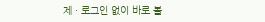제 · 로그인 없이 바로 볼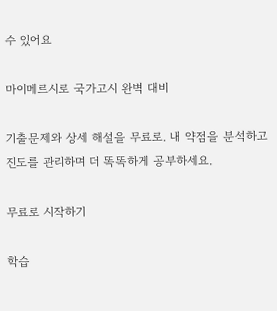수 있어요

마이메르시로 국가고시 완벽 대비

기출문제와 상세 해설을 무료로. 내 약점을 분석하고 진도를 관리하며 더 똑똑하게 공부하세요.

무료로 시작하기

학습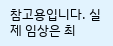참고용입니다. 실제 임상은 최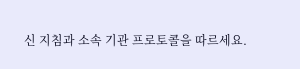신 지침과 소속 기관 프로토콜을 따르세요.